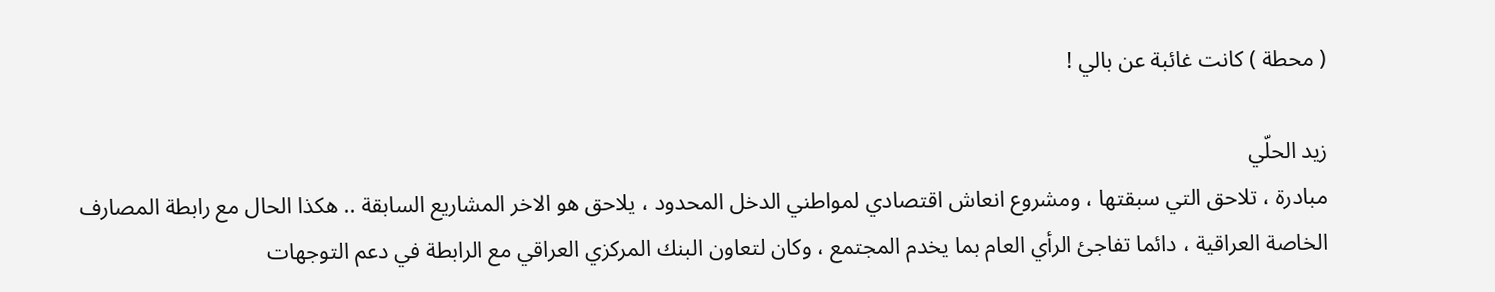( محطة ) كانت غائبة عن بالي !

زيد الحلّي
مبادرة ، تلاحق التي سبقتها ، ومشروع انعاش اقتصادي لمواطني الدخل المحدود ، يلاحق هو الاخر المشاريع السابقة .. هكذا الحال مع رابطة المصارف الخاصة العراقية ، دائما تفاجئ الرأي العام بما يخدم المجتمع ، وكان لتعاون البنك المركزي العراقي مع الرابطة في دعم التوجهات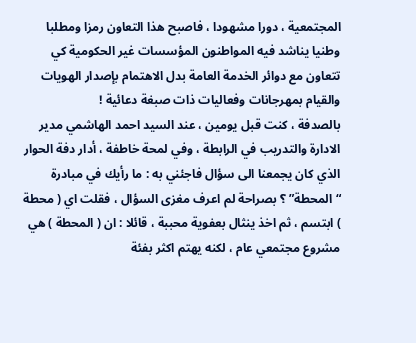المجتمعية ، دورا مشهودا ، فاصبح هذا التعاون رمزا ومطلبا وطنيا يناشد فيه المواطنون المؤسسات غير الحكومية كي تتعاون مع دوائر الخدمة العامة بدل الاهتمام بإصدار الهويات والقيام بمهرجانات وفعاليات ذات صبغة دعائية !
بالصدفة ، كنت قبل يومين ، عند السيد احمد الهاشمي مدير الادارة والتدريب في الرابطة ، وفي لمحة خاطفة ، أدار دفة الحوار الذي كان يجمعنا الى سؤال فاجئني به : ما رأيك في مبادرة “المحطة” ؟ بصراحة لم اعرف مغزى السؤال ، فقلت اي ( محطة ) ابتسم ، ثم اخذ ينثال بعفوية محببة ، قائلا : ان ( المحطة ) هي مشروع مجتمعي عام ، لكنه يهتم اكثر بفئة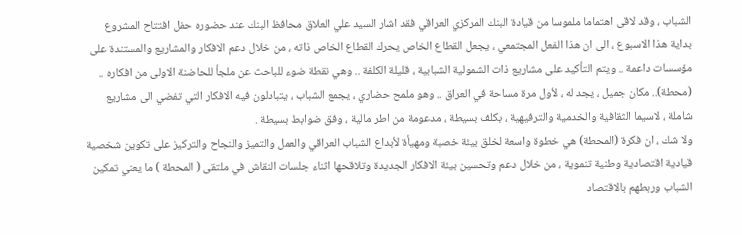الشباب ، وقد لاقى اهتماما ملموسا من قيادة البنك المركزي العراقي فقد اشار السيد علي العلاق محافظ البنك عند حضوره حفل افتتاح المشروع بداية هذا الاسبوع ، الى ان هذا الفعل المجتمعي ، يجعل القطاع الخاص يحرك القطاع الخاص ذاته ، من خلال دعم الافكار والمشاريع والمستندة على مؤسسات داعمة .. ويتم التأكيد على مشاريع ذات الشمولية الشبابية ، قليلة الكلفة .. وهي نقطة ضوء للباحث عن ملجأ للحاضنة الاولى من افكاره ..
(محطة).. مكان جميل ، يجد له ، لأول مرة مساحة في العراق .. وهو ملمح حضاري ، يجمع الشباب ، يتبادلون فيه الافكار التي تفضي الى مشاريع شاملة ، لاسيما الثقافية والخدمية والترفيهية ، بكلف بسيطة ، مدعومة من اطر مالية ، وفق ضوابط بسيطة .
ولا شك ، ان فكرة (المحطة) هي خطوة واسعة لخلق بيئة خصبة ومهيأة لأبداع الشباب العراقي والعمل والتميز والنجاح والتركيز على تكوين شخصية قيادية اقتصادية وطنية تنموية ، من خلال دعم وتحسين بيئة الافكار الجديدة وتلاقحها اثناء جلسات النقاش في ملتقى ( المحطة ) ما يعني تمكين الشباب وربطهم بالاقتصاد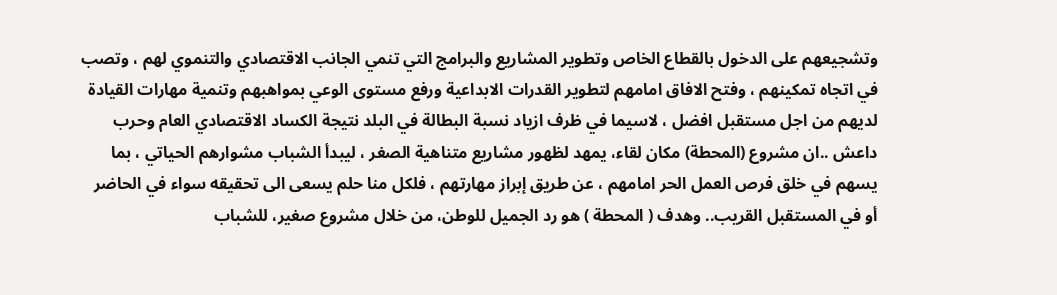وتشجيعهم على الدخول بالقطاع الخاص وتطوير المشاريع والبرامج التي تنمي الجانب الاقتصادي والتنموي لهم ، وتصب في اتجاه تمكينهم ، وفتح الافاق امامهم لتطوير القدرات الابداعية ورفع مستوى الوعي بمواهبهم وتنمية مهارات القيادة لديهم من اجل مستقبل افضل ، لاسيما في ظرف ازياد نسبة البطالة في البلد نتيجة الكساد الاقتصادي العام وحرب داعش ..ان مشروع (المحطة) مكان لقاء، يمهد لظهور مشاريع متناهية الصغر ، ليبدأ الشباب مشوارهم الحياتي ، بما يسهم في خلق فرص العمل الحر امامهم ، عن طريق إبراز مهارتهم ، فلكل منا حلم يسعى الى تحقيقه سواء في الحاضر أو في المستقبل القريب.. وهدف ( المحطة ) هو رد الجميل للوطن، من خلال مشروع صغير، للشباب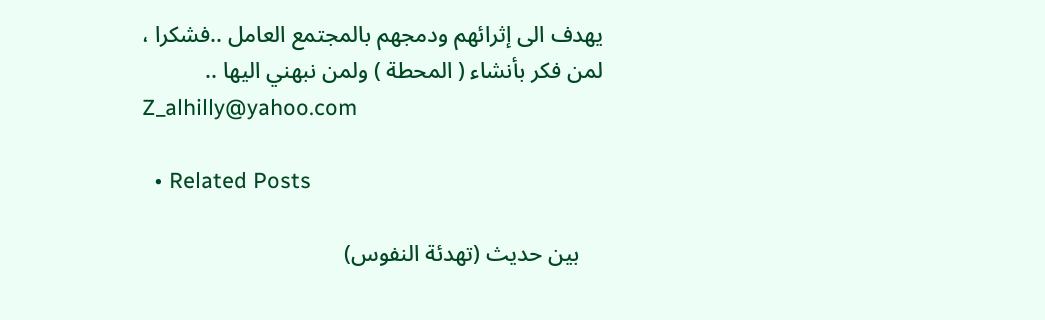يهدف الى إثرائهم ودمجهم بالمجتمع العامل ..فشكرا ، لمن فكر بأنشاء ( المحطة ) ولمن نبهني اليها ..
Z_alhilly@yahoo.com

  • Related Posts

    بين حديث (تهدئة النفوس)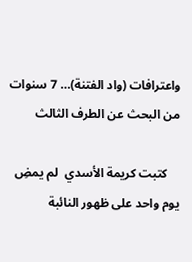واعترافات (واد الفتنة)… 7 سنوات من البحث عن الطرف الثالث

    كتبت كريمة الأسدي  لم يمضِ يوم واحد على ظهور النائبة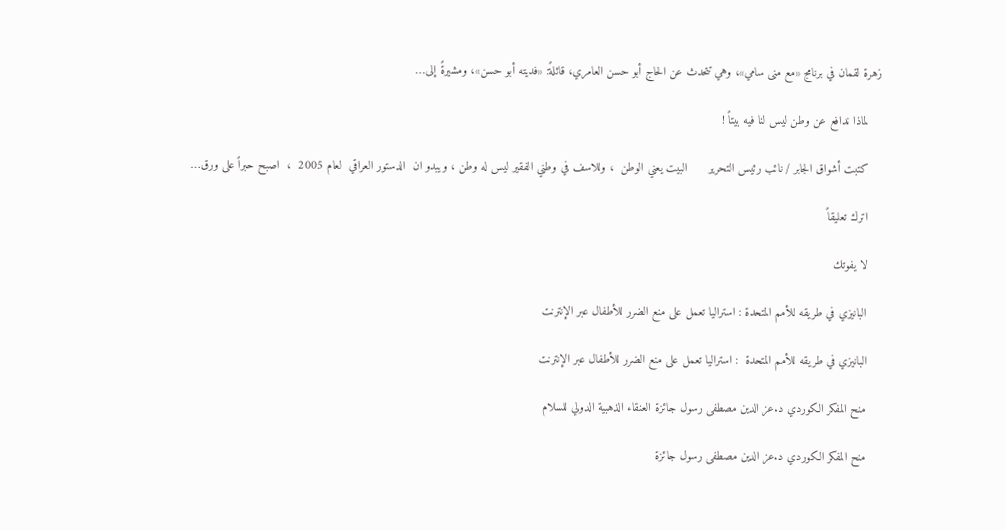زهرة لقمان في برنامج «مع منى سامي»، وهي تتحدث عن الحاج أبو حسن العامري، قائلةً: «فديته أبو حسن»، ومشيرةً إلى…

    لماذا ندافع عن وطن ليس لنا فيه بيتاً !

    كتبت أشواق الجابر / نائب رئيس التحرير      البيت يعني الوطن  ، وللاسف في وطني الفقير ليس له وطن ، ويبدو ان  الدستور العراقي  لعام 2005  ،  اصبح حبراً على ورق…

    اترك تعليقاً

    لا يفوتك

    البانيزي في طريقه للأمم المتحدة : استراليا تعمل على منع الضرر للأطفال عبر الإنترنت

    البانيزي في طريقه للأمم المتحدة  : استراليا تعمل على منع الضرر للأطفال عبر الإنترنت

    منح المفكر الكوردي د.عز الدين مصطفى رسول جائزة العنقاء الذهبية الدولي للسلام

    منح المفكر الكوردي د.عز الدين مصطفى رسول جائزة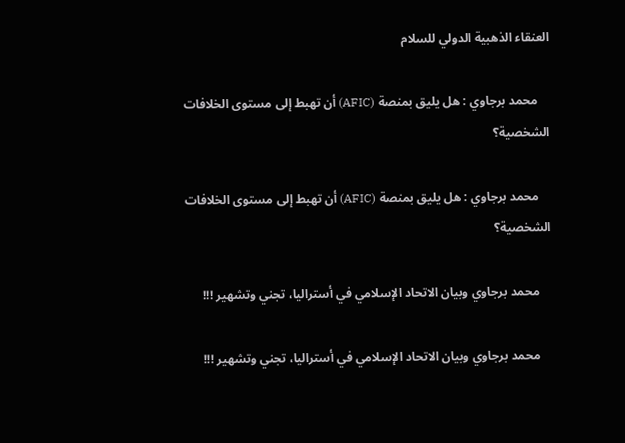العنقاء الذهبية الدولي للسلام

    محمد برجاوي : هل يليق بمنصة (AFIC) أن تهبط إلى مستوى الخلافات الشخصية؟

    محمد برجاوي : هل يليق بمنصة (AFIC) أن تهبط إلى مستوى الخلافات الشخصية؟

    محمد برجاوي وبيان الاتحاد الإسلامي في أستراليا، تجني وتشهير !!!

    محمد برجاوي وبيان الاتحاد الإسلامي في أستراليا، تجني وتشهير !!!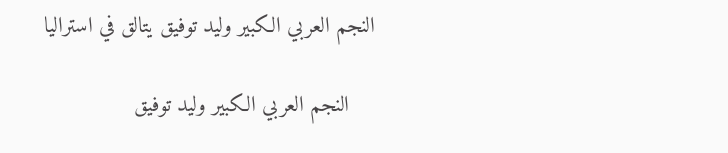النجم العربي الكبير وليد توفيق يتالق في استراليا

    النجم العربي الكبير وليد توفيق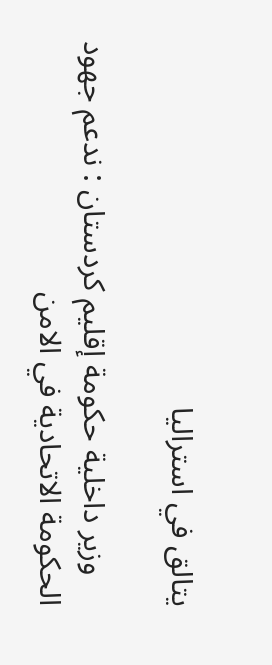يتالق في استراليا

    وزير داخلية حكومة إقليم كردستان : ندعم جهود الحكومة الاتحادية في الامن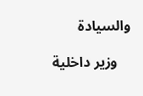والسيادة

    وزير داخلية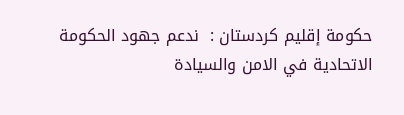حكومة إقليم كردستان :  ندعم جهود الحكومة الاتحادية في الامن والسيادة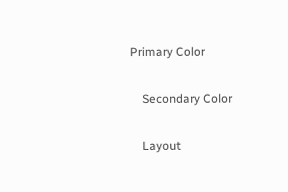Primary Color

    Secondary Color

    Layout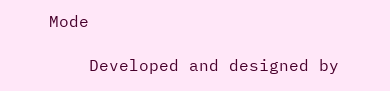Mode

    Developed and designed by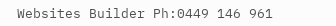Websites Builder Ph:0449 146 961